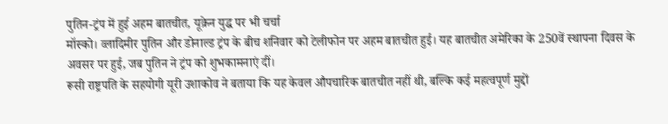पुतिन-ट्रंप में हुई अहम बातचीत, यूक्रेन युद्ध पर भी चर्चा
मॉस्को। व्लादिमीर पुतिन और डोनाल्ड ट्रंप के बीच शनिवार को टेलीफोन पर अहम बातचीत हुई। यह बातचीत अमेरिका के 250वें स्थापना दिवस के अवसर पर हुई, जब पुतिन ने ट्रंप को शुभकामनाएं दीं।
रूसी राष्ट्रपति के सहयोगी यूरी उशाकोव ने बताया कि यह केवल औपचारिक बातचीत नहीं थी, बल्कि कई महत्वपूर्ण मुद्दों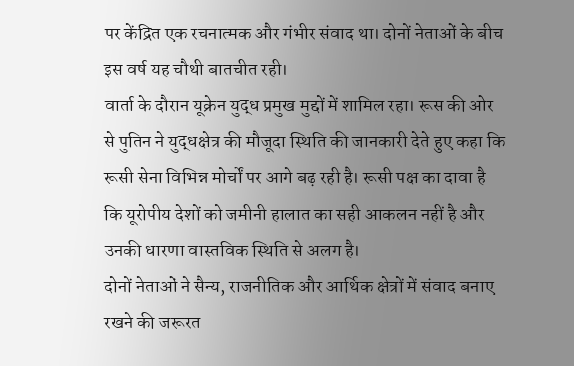पर केंद्रित एक रचनात्मक और गंभीर संवाद था। दोनों नेताओं के बीच इस वर्ष यह चौथी बातचीत रही।
वार्ता के दौरान यूक्रेन युद्ध प्रमुख मुद्दों में शामिल रहा। रूस की ओर से पुतिन ने युद्धक्षेत्र की मौजूदा स्थिति की जानकारी देते हुए कहा कि रूसी सेना विभिन्न मोर्चों पर आगे बढ़ रही है। रूसी पक्ष का दावा है कि यूरोपीय देशों को जमीनी हालात का सही आकलन नहीं है और उनकी धारणा वास्तविक स्थिति से अलग है।
दोनों नेताओं ने सैन्य, राजनीतिक और आर्थिक क्षेत्रों में संवाद बनाए रखने की जरूरत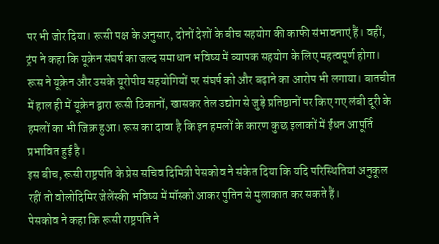पर भी जोर दिया। रूसी पक्ष के अनुसार, दोनों देशों के बीच सहयोग की काफी संभावनाएं हैं। वहीं, ट्रंप ने कहा कि यूक्रेन संघर्ष का जल्द समाधान भविष्य में व्यापक सहयोग के लिए महत्वपूर्ण होगा।
रूस ने यूक्रेन और उसके यूरोपीय सहयोगियों पर संघर्ष को और बढ़ाने का आरोप भी लगाया। बातचीत में हाल ही में यूक्रेन द्वारा रूसी ठिकानों, खासकर तेल उद्योग से जुड़े प्रतिष्ठानों पर किए गए लंबी दूरी के हमलों का भी जिक्र हुआ। रूस का दावा है कि इन हमलों के कारण कुछ इलाकों में ईंधन आपूर्ति प्रभावित हुई है।
इस बीच, रूसी राष्ट्रपति के प्रेस सचिव दिमित्री पेसकोव ने संकेत दिया कि यदि परिस्थितियां अनुकूल रहीं तो वोलोदिमिर जेलेंस्की भविष्य में मॉस्को आकर पुतिन से मुलाकात कर सकते हैं।
पेसकोव ने कहा कि रूसी राष्ट्रपति ने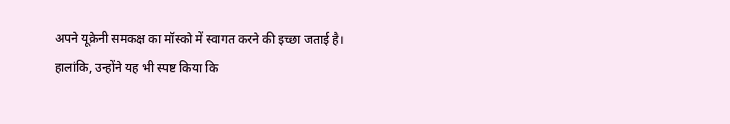अपने यूक्रेनी समकक्ष का मॉस्को में स्वागत करने की इच्छा जताई है। हालांकि, उन्होंने यह भी स्पष्ट किया कि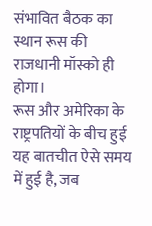संभावित बैठक का स्थान रूस की राजधानी मॉस्को ही होगा।
रूस और अमेरिका के राष्ट्रपतियों के बीच हुई यह बातचीत ऐसे समय में हुई है, जब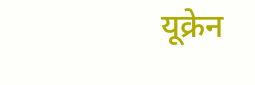यूक्रेन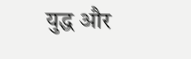युद्ध और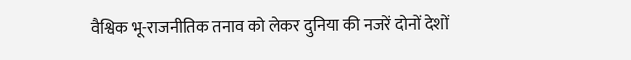वैश्विक भू-राजनीतिक तनाव को लेकर दुनिया की नजरें दोनों देशों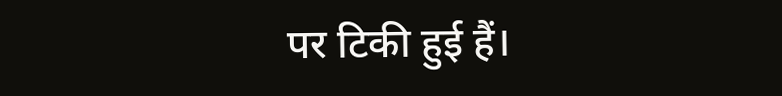पर टिकी हुई हैं।